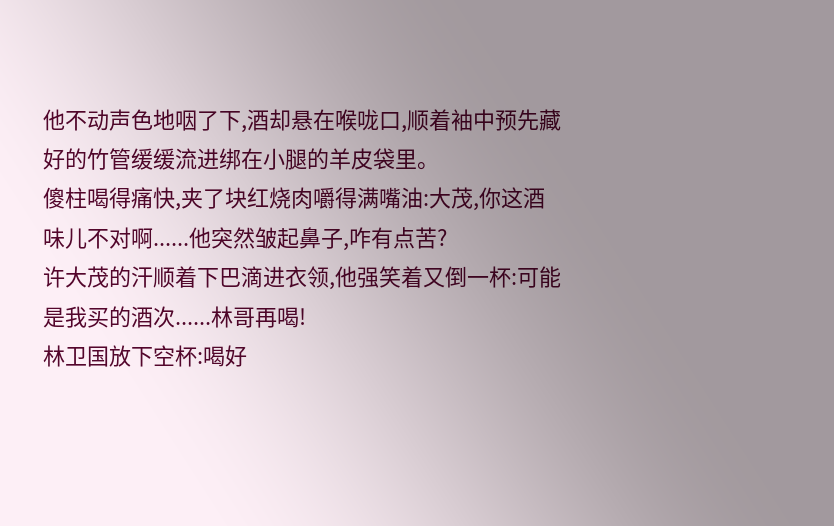他不动声色地咽了下,酒却悬在喉咙口,顺着袖中预先藏好的竹管缓缓流进绑在小腿的羊皮袋里。
傻柱喝得痛快,夹了块红烧肉嚼得满嘴油:大茂,你这酒味儿不对啊......他突然皱起鼻子,咋有点苦?
许大茂的汗顺着下巴滴进衣领,他强笑着又倒一杯:可能是我买的酒次......林哥再喝!
林卫国放下空杯:喝好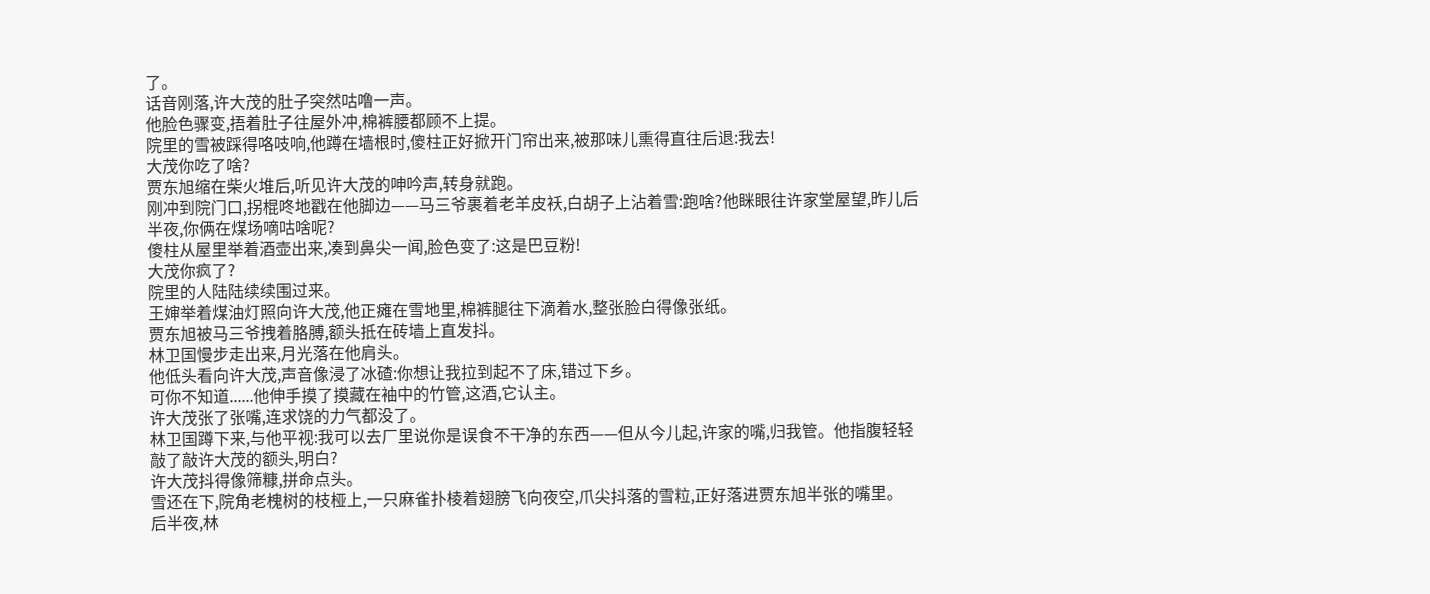了。
话音刚落,许大茂的肚子突然咕噜一声。
他脸色骤变,捂着肚子往屋外冲,棉裤腰都顾不上提。
院里的雪被踩得咯吱响,他蹲在墙根时,傻柱正好掀开门帘出来,被那味儿熏得直往后退:我去!
大茂你吃了啥?
贾东旭缩在柴火堆后,听见许大茂的呻吟声,转身就跑。
刚冲到院门口,拐棍咚地戳在他脚边——马三爷裹着老羊皮袄,白胡子上沾着雪:跑啥?他眯眼往许家堂屋望,昨儿后半夜,你俩在煤场嘀咕啥呢?
傻柱从屋里举着酒壶出来,凑到鼻尖一闻,脸色变了:这是巴豆粉!
大茂你疯了?
院里的人陆陆续续围过来。
王婶举着煤油灯照向许大茂,他正瘫在雪地里,棉裤腿往下滴着水,整张脸白得像张纸。
贾东旭被马三爷拽着胳膊,额头抵在砖墙上直发抖。
林卫国慢步走出来,月光落在他肩头。
他低头看向许大茂,声音像浸了冰碴:你想让我拉到起不了床,错过下乡。
可你不知道......他伸手摸了摸藏在袖中的竹管,这酒,它认主。
许大茂张了张嘴,连求饶的力气都没了。
林卫国蹲下来,与他平视:我可以去厂里说你是误食不干净的东西——但从今儿起,许家的嘴,归我管。他指腹轻轻敲了敲许大茂的额头,明白?
许大茂抖得像筛糠,拼命点头。
雪还在下,院角老槐树的枝桠上,一只麻雀扑棱着翅膀飞向夜空,爪尖抖落的雪粒,正好落进贾东旭半张的嘴里。
后半夜,林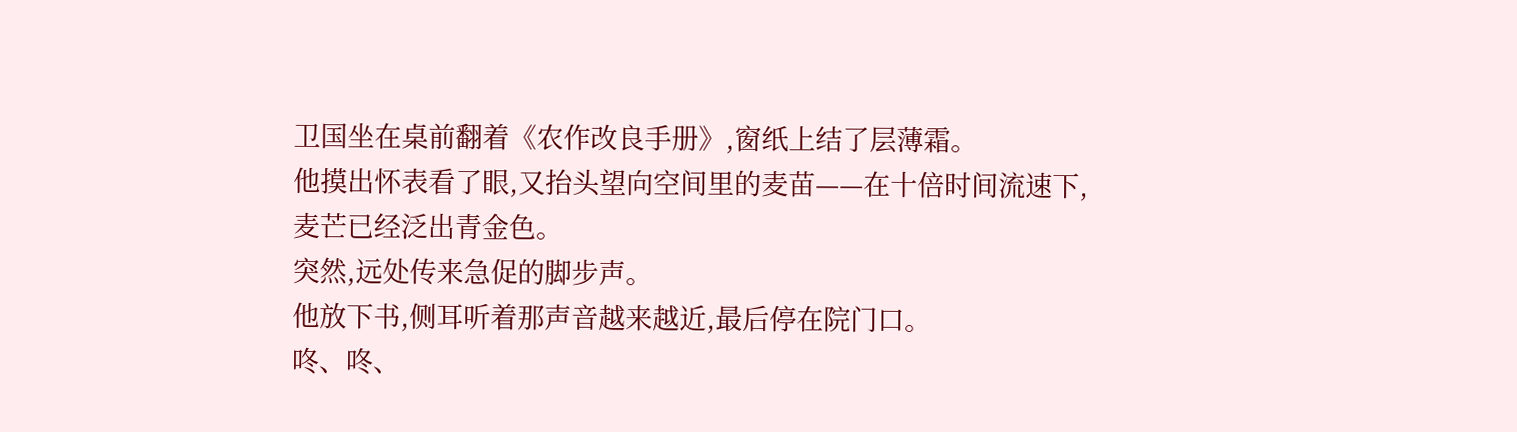卫国坐在桌前翻着《农作改良手册》,窗纸上结了层薄霜。
他摸出怀表看了眼,又抬头望向空间里的麦苗——在十倍时间流速下,麦芒已经泛出青金色。
突然,远处传来急促的脚步声。
他放下书,侧耳听着那声音越来越近,最后停在院门口。
咚、咚、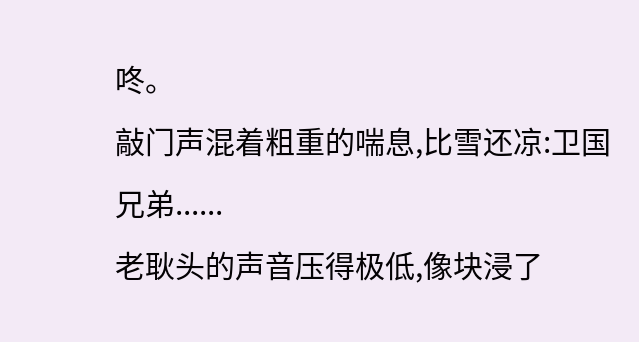咚。
敲门声混着粗重的喘息,比雪还凉:卫国兄弟......
老耿头的声音压得极低,像块浸了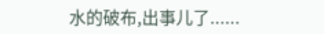水的破布,出事儿了......